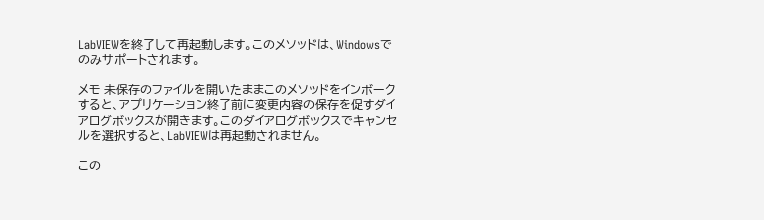LabVIEWを終了して再起動します。このメソッドは、Windowsでのみサポートされます。

メモ 未保存のファイルを開いたままこのメソッドをインボークすると、アプリケーション終了前に変更内容の保存を促すダイアログボックスが開きます。このダイアログボックスでキャンセルを選択すると、LabVIEWは再起動されません。

この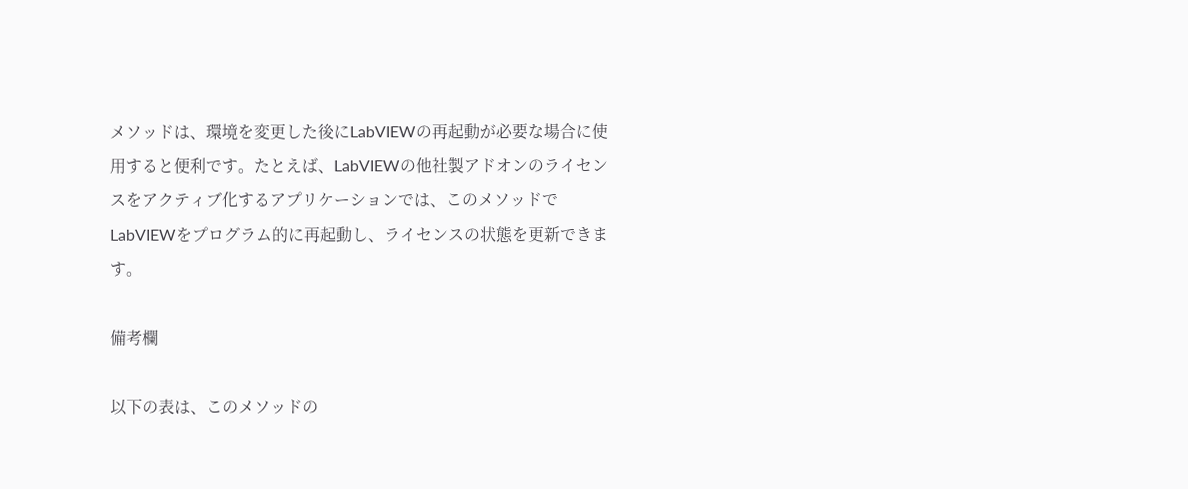メソッドは、環境を変更した後にLabVIEWの再起動が必要な場合に使用すると便利です。たとえば、LabVIEWの他社製アドオンのライセンスをアクティブ化するアプリケーションでは、このメソッドでLabVIEWをプログラム的に再起動し、ライセンスの状態を更新できます。

備考欄

以下の表は、このメソッドの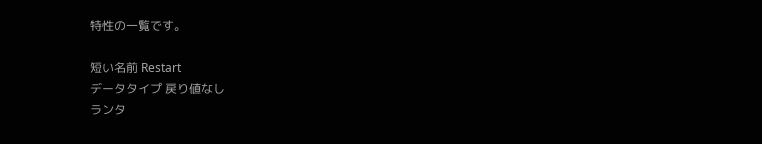特性の一覧です。

短い名前 Restart
データタイプ 戻り値なし
ランタ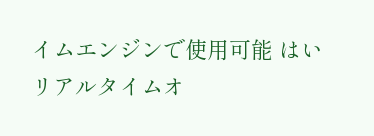イムエンジンで使用可能 はい
リアルタイムオ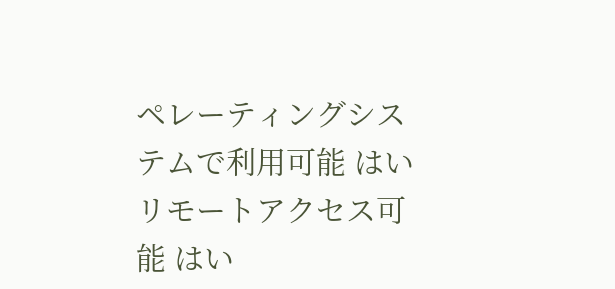ペレーティングシステムで利用可能 はい
リモートアクセス可能 はい